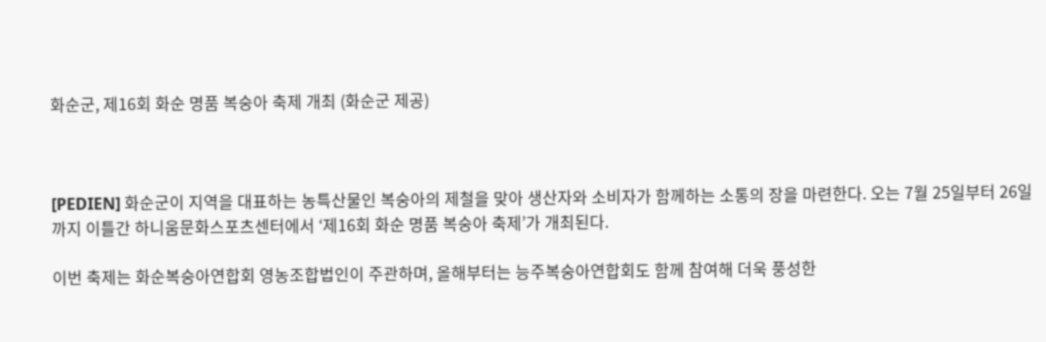화순군, 제16회 화순 명품 복숭아 축제 개최 (화순군 제공)



[PEDIEN] 화순군이 지역을 대표하는 농특산물인 복숭아의 제철을 맞아 생산자와 소비자가 함께하는 소통의 장을 마련한다. 오는 7월 25일부터 26일까지 이틀간 하니움문화스포츠센터에서 ‘제16회 화순 명품 복숭아 축제’가 개최된다.

이번 축제는 화순복숭아연합회 영농조합법인이 주관하며, 올해부터는 능주복숭아연합회도 함께 참여해 더욱 풍성한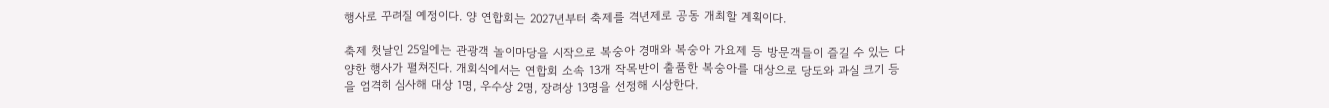행사로 꾸려질 예정이다. 양 연합회는 2027년부터 축제를 격년제로 공동 개최할 계획이다.

축제 첫날인 25일에는 관광객 놀이마당을 시작으로 복숭아 경매와 복숭아 가요제 등 방문객들이 즐길 수 있는 다양한 행사가 펼쳐진다. 개회식에서는 연합회 소속 13개 작목반이 출품한 복숭아를 대상으로 당도와 과실 크기 등을 엄격히 심사해 대상 1명, 우수상 2명, 장려상 13명을 선정해 시상한다.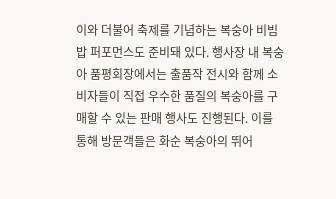이와 더불어 축제를 기념하는 복숭아 비빔밥 퍼포먼스도 준비돼 있다. 행사장 내 복숭아 품평회장에서는 출품작 전시와 함께 소비자들이 직접 우수한 품질의 복숭아를 구매할 수 있는 판매 행사도 진행된다. 이를 통해 방문객들은 화순 복숭아의 뛰어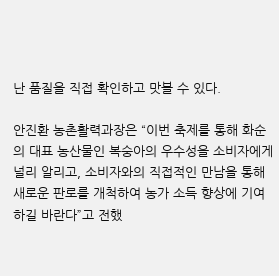난 품질을 직접 확인하고 맛볼 수 있다.

안진환 농촌활력과장은 “이번 축제를 통해 화순의 대표 농산물인 복숭아의 우수성을 소비자에게 널리 알리고, 소비자와의 직접적인 만남을 통해 새로운 판로를 개척하여 농가 소득 향상에 기여하길 바란다”고 전했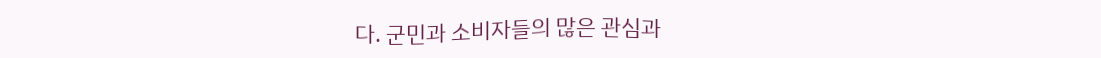다. 군민과 소비자들의 많은 관심과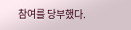참여를 당부했다.